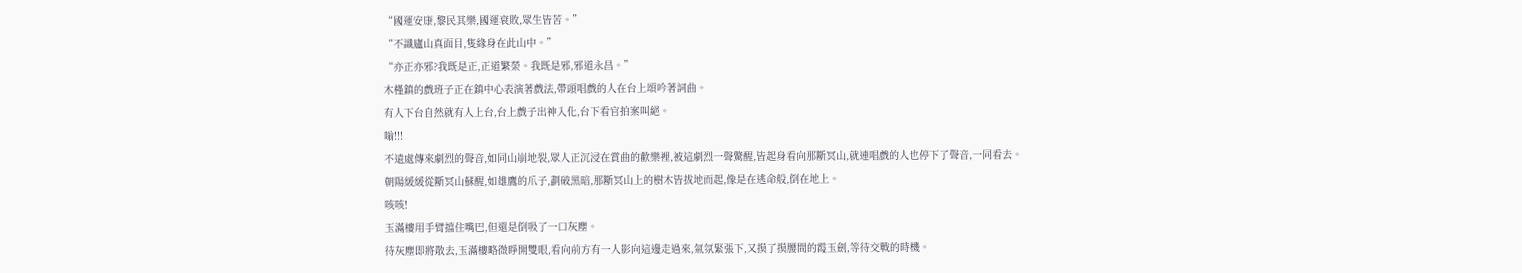“國運安康,黎民其樂,國運衰敗,眾生皆苦。”
“不識廬山真面目,隻緣身在此山中。”
“亦正亦邪?我既是正,正道繁榮。我既是邪,邪道永昌。”
木槿鎮的戲班子正在鎮中心表演著戲法,帶頭唱戲的人在台上頌吟著詞曲。
有人下台自然就有人上台,台上戲子出神入化,台下看官拍案叫絕。
嗡!!!
不遠處傳來劇烈的聲音,如同山崩地裂,眾人正沉浸在賞曲的歡樂裡,被這劇烈一聲驚醒,皆起身看向那斷冥山,就連唱戲的人也停下了聲音,一同看去。
朝陽緩緩從斷冥山蘇醒,如雄鷹的爪子,劃破黑暗,那斷冥山上的樹木皆拔地而起,像是在逃命般,倒在地上。
咳咳!
玉滿樓用手臂擋住嘴巴,但還是倒吸了一口灰塵。
待灰塵即將散去,玉滿樓略微睜開雙眼,看向前方有一人影向這邊走過來,氣氛緊張下,又摸了摸腰間的霞玉劍,等待交戰的時機。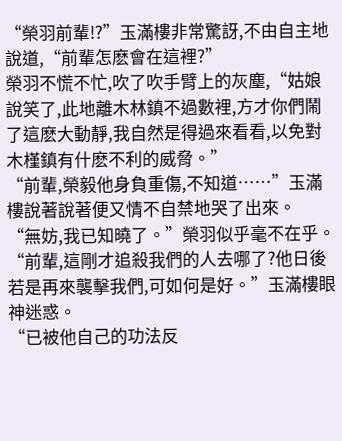“榮羽前輩!?”玉滿樓非常驚訝,不由自主地說道,“前輩怎麽會在這裡?”
榮羽不慌不忙,吹了吹手臂上的灰塵,“姑娘說笑了,此地離木林鎮不過數裡,方才你們鬧了這麽大動靜,我自然是得過來看看,以免對木槿鎮有什麽不利的威脅。”
“前輩,榮毅他身負重傷,不知道……”玉滿樓說著說著便又情不自禁地哭了出來。
“無妨,我已知曉了。”榮羽似乎毫不在乎。
“前輩,這剛才追殺我們的人去哪了?他日後若是再來襲擊我們,可如何是好。”玉滿樓眼神迷惑。
“已被他自己的功法反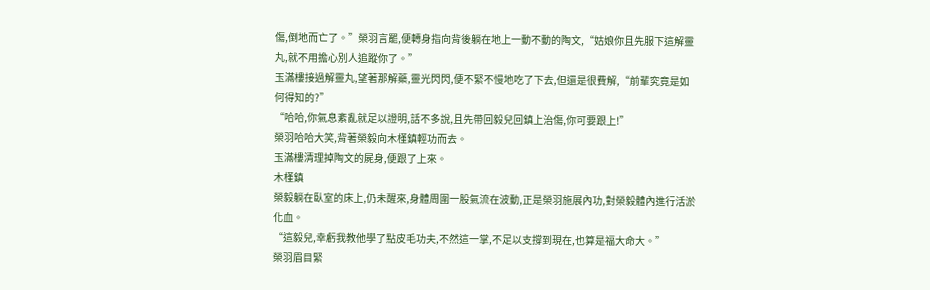傷,倒地而亡了。”榮羽言罷,便轉身指向背後躺在地上一動不動的陶文,“姑娘你且先服下這解靈丸,就不用擔心別人追蹤你了。”
玉滿樓接過解靈丸,望著那解藥,靈光閃閃,便不緊不慢地吃了下去,但還是很費解,“前輩究竟是如何得知的?”
“哈哈,你氣息紊亂就足以證明,話不多說,且先帶回毅兒回鎮上治傷,你可要跟上!”
榮羽哈哈大笑,背著榮毅向木槿鎮輕功而去。
玉滿樓清理掉陶文的屍身,便跟了上來。
木槿鎮
榮毅躺在臥室的床上,仍未醒來,身體周圍一股氣流在波動,正是榮羽施展內功,對榮毅體內進行活淤化血。
“這毅兒,幸虧我教他學了點皮毛功夫,不然這一掌,不足以支撐到現在,也算是福大命大。”
榮羽眉目緊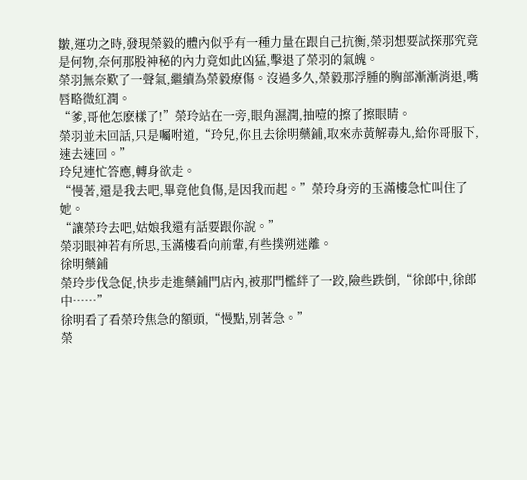皺,運功之時,發現榮毅的體內似乎有一種力量在跟自己抗衡,榮羽想要試探那究竟是何物,奈何那股神秘的內力竟如此凶猛,擊退了榮羽的氣魄。
榮羽無奈歎了一聲氣,繼續為榮毅療傷。沒過多久,榮毅那浮腫的胸部漸漸消退,嘴唇略微紅潤。
“爹,哥他怎麽樣了!”榮玲站在一旁,眼角濕潤,抽噎的擦了擦眼睛。
榮羽並未回話,只是囑咐道,“玲兒,你且去徐明藥鋪,取來赤黃解毒丸,給你哥服下,速去速回。”
玲兒連忙答應,轉身欲走。
“慢著,還是我去吧,畢竟他負傷,是因我而起。”榮玲身旁的玉滿樓急忙叫住了她。
“讓榮玲去吧,姑娘我還有話要跟你說。”
榮羽眼神若有所思,玉滿樓看向前輩,有些撲朔迷離。
徐明藥鋪
榮玲步伐急促,快步走進藥鋪門店內,被那門檻絆了一跤,險些跌倒,“徐郎中,徐郎中……”
徐明看了看榮玲焦急的額頭,“慢點,別著急。”
榮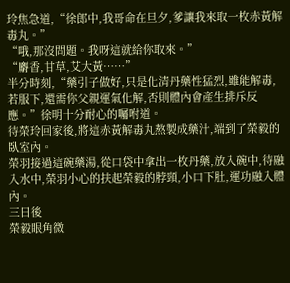玲焦急道,“徐郎中,我哥命在旦夕,爹讓我來取一枚赤黃解毒丸。”
“哦,那沒問題。我呀這就給你取來。”
“麝香,甘草,艾大黃……”
半分時刻,“藥引子做好,只是化清丹藥性猛烈,雖能解毒,若服下,還需你父親運氣化解,否則體內會產生排斥反應。”徐明十分耐心的囑咐道。
待榮玲回家後,將這赤黃解毒丸熬製成藥汁,端到了榮毅的臥室內。
榮羽接過這碗藥湯,從口袋中拿出一枚丹藥,放入碗中,待融入水中,榮羽小心的扶起榮毅的脖頸,小口下肚,運功融入體內。
三日後
榮毅眼角微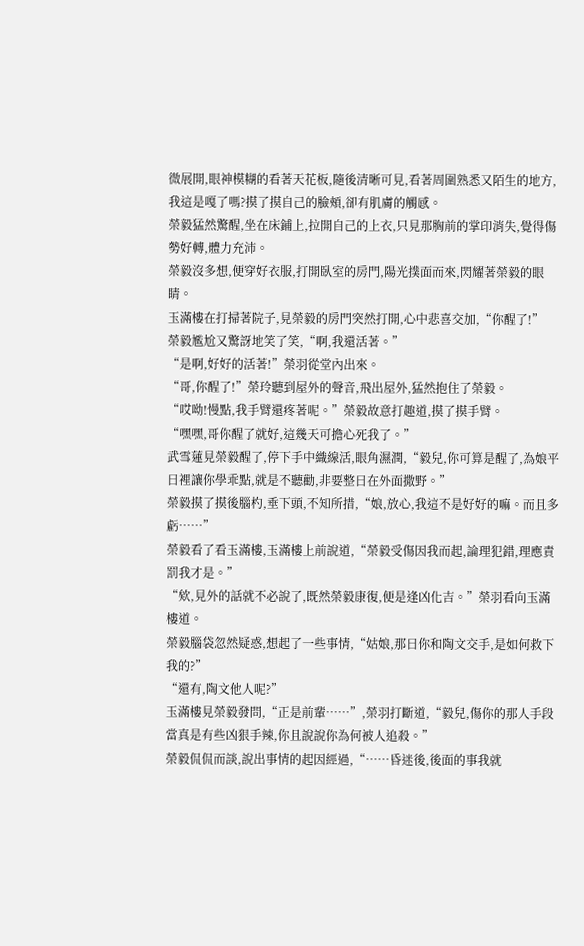微展開,眼神模糊的看著天花板,隨後清晰可見,看著周圍熟悉又陌生的地方,我這是嘎了嗎?摸了摸自己的臉頰,卻有肌膚的觸感。
榮毅猛然驚醒,坐在床鋪上,拉開自己的上衣,只見那胸前的掌印消失,覺得傷勢好轉,體力充沛。
榮毅沒多想,便穿好衣服,打開臥室的房門,陽光撲面而來,閃耀著榮毅的眼睛。
玉滿樓在打掃著院子,見榮毅的房門突然打開,心中悲喜交加,“你醒了!”
榮毅尷尬又驚訝地笑了笑,“啊,我還活著。”
“是啊,好好的活著!”榮羽從堂內出來。
“哥,你醒了!”榮玲聽到屋外的聲音,飛出屋外,猛然抱住了榮毅。
“哎呦!慢點,我手臂還疼著呢。”榮毅故意打趣道,摸了摸手臂。
“嘿嘿,哥你醒了就好,這幾天可擔心死我了。”
武雪蓮見榮毅醒了,停下手中織線活,眼角濕潤,“毅兒,你可算是醒了,為娘平日裡讓你學乖點,就是不聽勸,非要整日在外面撒野。”
榮毅摸了摸後腦杓,垂下頭,不知所措,“娘,放心,我這不是好好的嘛。而且多虧……”
榮毅看了看玉滿樓,玉滿樓上前說道,“榮毅受傷因我而起,論理犯錯,理應責罰我才是。”
“欸,見外的話就不必說了,既然榮毅康復,便是逢凶化吉。”榮羽看向玉滿樓道。
榮毅腦袋忽然疑惑,想起了一些事情,“姑娘,那日你和陶文交手,是如何救下我的?”
“還有,陶文他人呢?”
玉滿樓見榮毅發問,“正是前輩……”,榮羽打斷道,“毅兒,傷你的那人手段當真是有些凶狠手辣,你且說說你為何被人追殺。”
榮毅侃侃而談,說出事情的起因經過,“……昏迷後,後面的事我就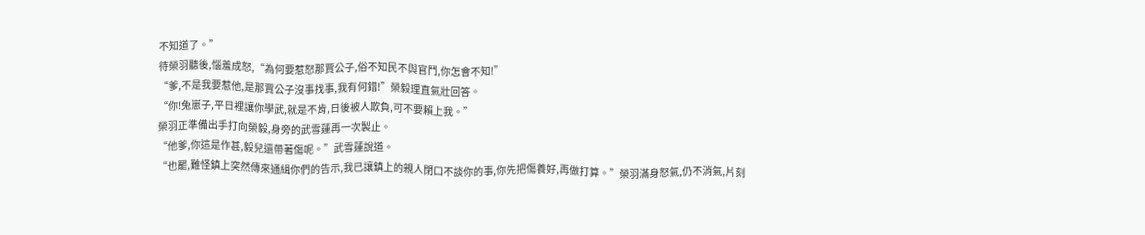不知道了。”
待榮羽聽後,惱羞成怒,“為何要惹怒那賈公子,俗不知民不與官鬥,你怎會不知!”
“爹,不是我要惹他,是那賈公子沒事找事,我有何錯!”榮毅理直氣壯回答。
“你!兔崽子,平日裡讓你學武,就是不肯,日後被人欺負,可不要賴上我。”
榮羽正準備出手打向榮毅,身旁的武雪蓮再一次製止。
“他爹,你這是作甚,毅兒還帶著傷呢。”武雪蓮說道。
“也罷,難怪鎮上突然傳來通緝你們的告示,我已讓鎮上的親人閉口不談你的事,你先把傷養好,再做打算。”榮羽滿身怒氣,仍不消氣,片刻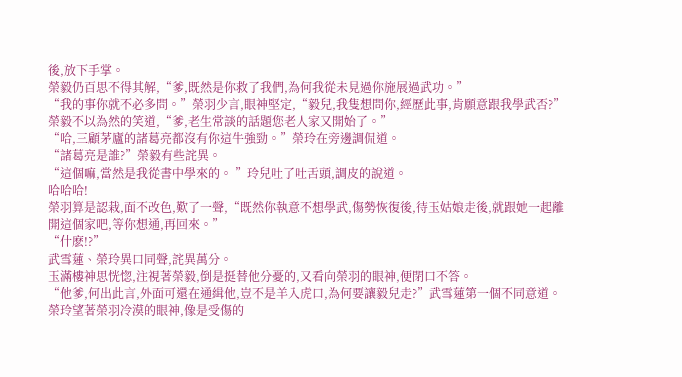後,放下手掌。
榮毅仍百思不得其解,“爹,既然是你救了我們,為何我從未見過你施展過武功。”
“我的事你就不必多問。”榮羽少言,眼神堅定,“毅兒,我隻想問你,經歷此事,肯願意跟我學武否?”
榮毅不以為然的笑道,“爹,老生常談的話題您老人家又開始了。”
“哈,三顧茅廬的諸葛亮都沒有你這牛強勁。”榮玲在旁邊調侃道。
“諸葛亮是誰?”榮毅有些詫異。
“這個嘛,當然是我從書中學來的。 ”玲兒吐了吐舌頭,調皮的說道。
哈哈哈!
榮羽算是認栽,面不改色,歎了一聲,“既然你執意不想學武,傷勢恢復後,待玉姑娘走後,就跟她一起離開這個家吧,等你想通,再回來。”
“什麽!?”
武雪蓮、榮玲異口同聲,詫異萬分。
玉滿樓神思恍惚,注視著榮毅,倒是挺替他分憂的,又看向榮羽的眼神,便閉口不答。
“他爹,何出此言,外面可還在通緝他,豈不是羊入虎口,為何要讓毅兒走?”武雪蓮第一個不同意道。
榮玲望著榮羽冷漠的眼神,像是受傷的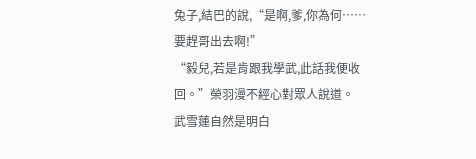兔子,結巴的說,“是啊,爹,你為何……要趕哥出去啊!”
“毅兒,若是肯跟我學武,此話我便收回。”榮羽漫不經心對眾人說道。
武雪蓮自然是明白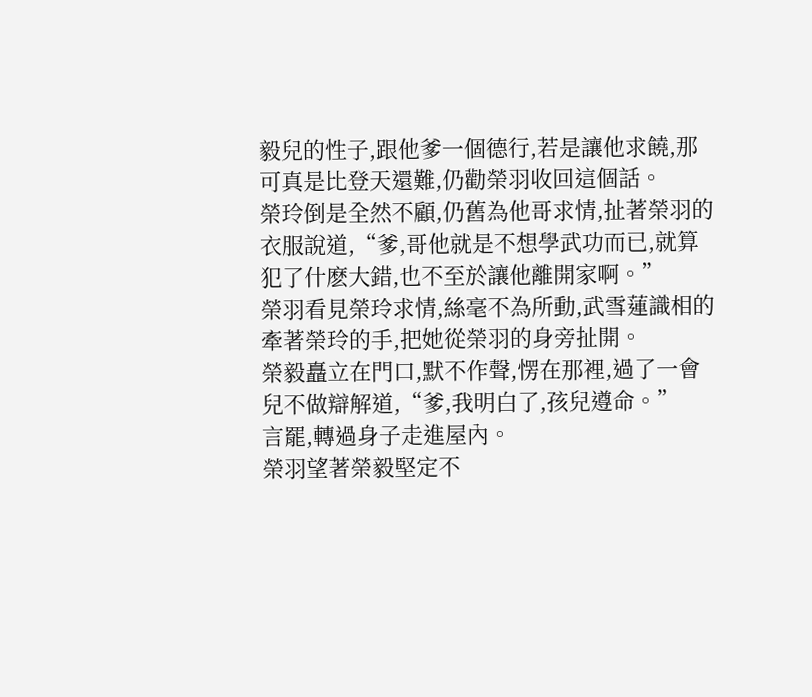毅兒的性子,跟他爹一個德行,若是讓他求饒,那可真是比登天還難,仍勸榮羽收回這個話。
榮玲倒是全然不顧,仍舊為他哥求情,扯著榮羽的衣服說道,“爹,哥他就是不想學武功而已,就算犯了什麽大錯,也不至於讓他離開家啊。”
榮羽看見榮玲求情,絲毫不為所動,武雪蓮識相的牽著榮玲的手,把她從榮羽的身旁扯開。
榮毅矗立在門口,默不作聲,愣在那裡,過了一會兒不做辯解道,“爹,我明白了,孩兒遵命。”
言罷,轉過身子走進屋內。
榮羽望著榮毅堅定不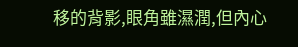移的背影,眼角雖濕潤,但內心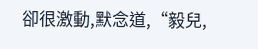卻很激動,默念道,“毅兒,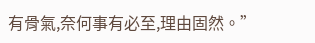有骨氣,奈何事有必至,理由固然。”